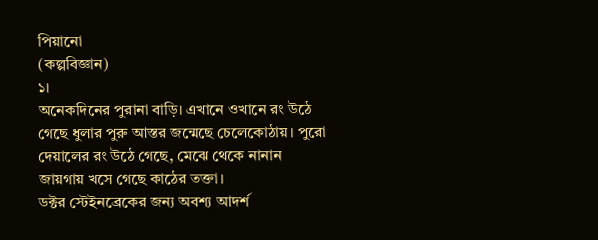পিয়ানো
(কল্পবিজ্ঞান)
১।
অনেকদিনের পুরানা বাড়ি। এখানে ওখানে রং উঠে গেছে ধুলার পুরু আস্তর জন্মেছে চেলেকোঠায়। পুরো দেয়ালের রং উঠে গেছে, মেঝে থেকে নানান জায়গায় খসে গেছে কাঠের তক্তা।
ডক্টর স্টেইনব্রেকের জন্য অবশ্য আদর্শ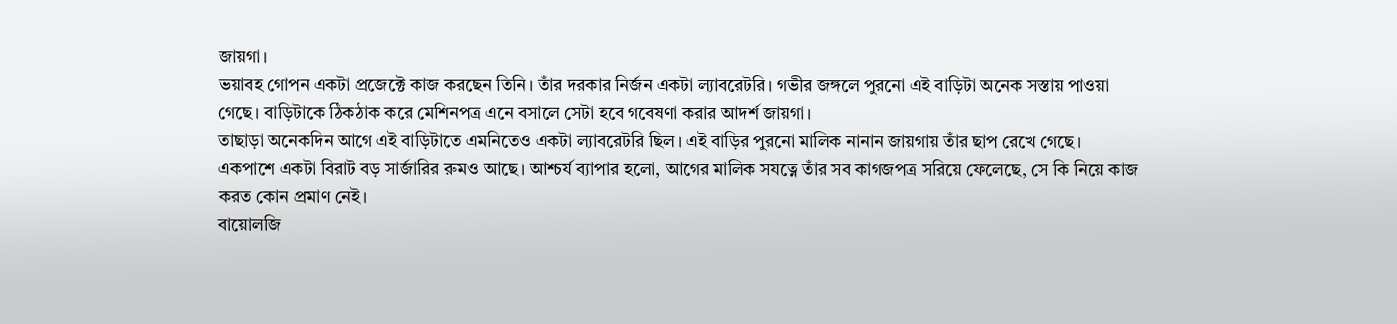জায়গা।
ভয়াবহ গোপন একটা প্রজেক্টে কাজ করছেন তিনি। তাঁর দরকার নির্জন একটা ল্যাবরেটরি। গভীর জঙ্গলে পুরনো এই বাড়িটা অনেক সস্তায় পাওয়া গেছে। বাড়িটাকে ঠিকঠাক করে মেশিনপত্র এনে বসালে সেটা হবে গবেষণা করার আদর্শ জায়গা।
তাছাড়া অনেকদিন আগে এই বাড়িটাতে এমনিতেও একটা ল্যাবরেটরি ছিল। এই বাড়ির পুরনো মালিক নানান জায়গায় তাঁর ছাপ রেখে গেছে। একপাশে একটা বিরাট বড় সার্জারির রুমও আছে। আশ্চর্য ব্যাপার হলো, আগের মালিক সযত্নে তাঁর সব কাগজপত্র সরিয়ে ফেলেছে, সে কি নিয়ে কাজ করত কোন প্রমাণ নেই।
বায়োলজি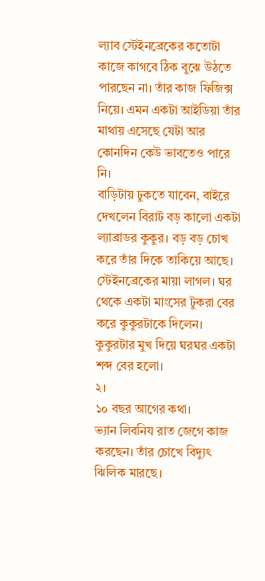ল্যাব স্টেইনব্রেকের কতোটা কাজে কাগবে ঠিক বুঝে উঠতে পারছেন না। তাঁর কাজ ফিজিক্স নিয়ে। এমন একটা আইডিয়া তাঁর মাথায় এসেছে যেটা আর কোনদিন কেউ ভাবতেও পারে নি।
বাড়িটায় ঢুকতে যাবেন, বাইরে দেখলেন বিরাট বড় কালো একটা ল্যাব্রাডর কুকুর। বড় বড় চোখ করে তাঁর দিকে তাকিয়ে আছে। স্টেইনব্রেকের মায়া লাগল। ঘর থেকে একটা মাংসের টুকরা বের করে কুকুরটাকে দিলেন।
কুকুরটার মুখ দিয়ে ঘরঘর একটা শব্দ বের হলো।
২।
১০ বছর আগের কথা।
ভ্যান লিবনিয রাত জেগে কাজ করছেন। তাঁর চোখে বিদ্যুৎ ঝিলিক মারছে।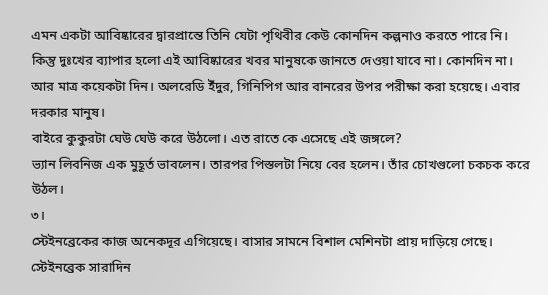এমন একটা আবিষ্কারের দ্বারপ্রান্তে তিনি যেটা পৃথিবীর কেউ কোনদিন কল্পনাও করতে পারে নি।
কিন্তু দুঃখের ব্যাপার হলো এই আবিষ্কারের খবর মানুষকে জানতে দেওয়া যাবে না। কোনদিন না।
আর মাত্র কয়েকটা দিন। অলরেডি ইঁদুর, গিনিপিগ আর বানরের উপর পরীক্ষা করা হয়েছে। এবার দরকার মানুষ।
বাইরে কুকুরটা ঘেউ ঘেউ করে উঠলো। এত রাতে কে এসেছে এই জঙ্গলে?
ভ্যান লিবনিজ এক মুহূর্ত ভাবলেন। তারপর পিস্তলটা নিয়ে বের হলেন। তাঁর চোখগুলো চকচক করে উঠল।
৩।
স্টেইনব্রেকের কাজ অনেকদূর এগিয়েছে। বাসার সামনে বিশাল মেশিনটা প্রায় দাড়িয়ে গেছে। স্টেইনব্রেক সারাদিন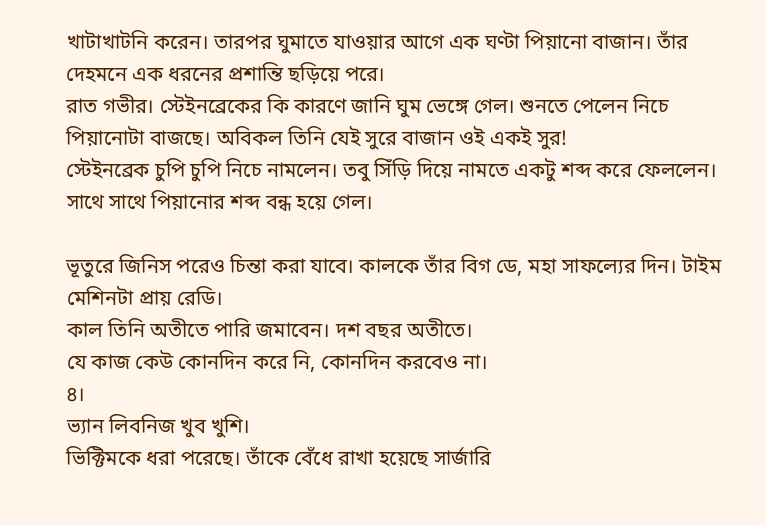খাটাখাটনি করেন। তারপর ঘুমাতে যাওয়ার আগে এক ঘণ্টা পিয়ানো বাজান। তাঁর দেহমনে এক ধরনের প্রশান্তি ছড়িয়ে পরে।
রাত গভীর। স্টেইনব্রেকের কি কারণে জানি ঘুম ভেঙ্গে গেল। শুনতে পেলেন নিচে পিয়ানোটা বাজছে। অবিকল তিনি যেই সুরে বাজান ওই একই সুর!
স্টেইনব্রেক চুপি চুপি নিচে নামলেন। তবু সিঁড়ি দিয়ে নামতে একটু শব্দ করে ফেললেন। সাথে সাথে পিয়ানোর শব্দ বন্ধ হয়ে গেল।

ভূতুরে জিনিস পরেও চিন্তা করা যাবে। কালকে তাঁর বিগ ডে, মহা সাফল্যের দিন। টাইম মেশিনটা প্রায় রেডি।
কাল তিনি অতীতে পারি জমাবেন। দশ বছর অতীতে।
যে কাজ কেউ কোনদিন করে নি, কোনদিন করবেও না।
৪।
ভ্যান লিবনিজ খুব খুশি।
ভিক্টিমকে ধরা পরেছে। তাঁকে বেঁধে রাখা হয়েছে সার্জারি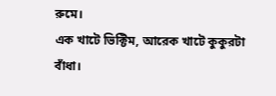রুমে।
এক খাটে ভিক্টিম, আরেক খাটে কুকুরটা বাঁধা।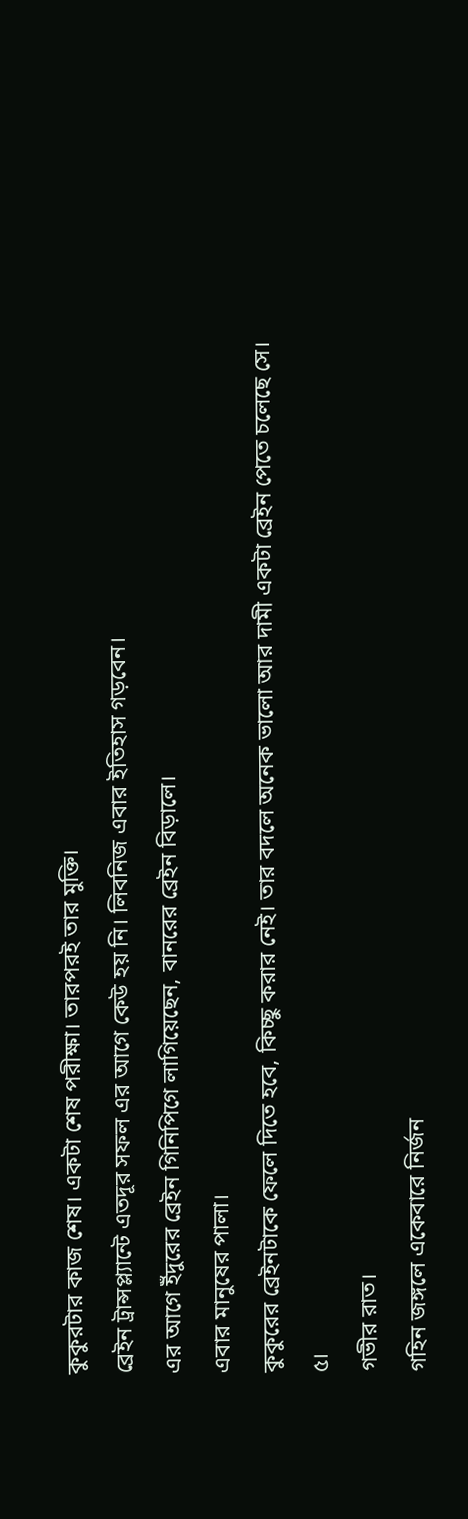কুকুরটার কাজ শেষ। একটা শেষ পরীক্ষা। তারপরই তার মুক্তি।
ব্রেইন ট্রান্সপ্ল্যান্টে এতদূর সফল এর আগে কেউ হয় নি। লিবনিজ এবার ইতিহাস গড়বেন।
এর আগে ইঁদুরের ব্রেইন গিনিপিগে লাগিয়েছেন, বানরের ব্রেইন বিড়ালে।
এবার মানুষের পালা।
কুকুরের ব্রেইনটাকে ফেলে দিতে হবে, কিচ্ছু করার নেই। তার বদলে অনেক ভালো আর দামী একটা ব্রেইন পেতে চলেছে সে।
৫।
গভীর রাত।
গহিন জঙ্গলে একেবারে নির্জন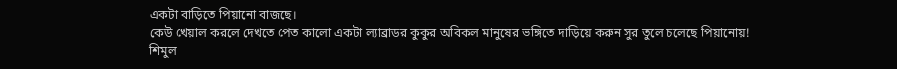একটা বাড়িতে পিয়ানো বাজছে।
কেউ খেয়াল করলে দেখতে পেত কালো একটা ল্যাব্রাডর কুকুর অবিকল মানুষের ভঙ্গিতে দাড়িয়ে করুন সুর তুলে চলেছে পিয়ানোয়!
শিমুল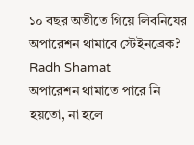১০ বছর অতীতে গিয়ে লিবনিযের অপারেশন থামাবে স্টেইনব্রেক?
Radh Shamat
অপারেশন থামাতে পারে নি হয়তো, না হলে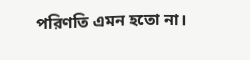পরিণতি এমন হতো না।